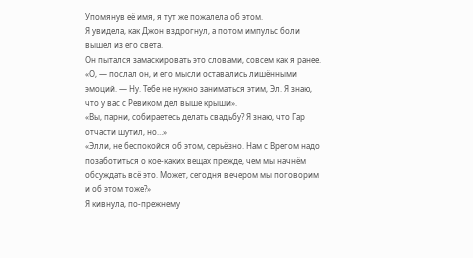Упомянув её имя, я тут же пожалела об этом.
Я увидела, как Джон вздрогнул, а потом импульс боли вышел из его света.
Он пытался замаскировать это словами, совсем как я ранее.
«О, — послал он, и его мысли оставались лишёнными эмоций. — Ну. Тебе не нужно заниматься этим, Эл. Я знаю, что у вас с Ревиком дел выше крыши».
«Вы, парни, собираетесь делать свадьбу? Я знаю, что Гар отчасти шутил, но…»
«Элли, не беспокойся об этом, серьёзно. Нам с Врегом надо позаботиться о кое-каких вещах прежде, чем мы начнём обсуждать всё это. Может, сегодня вечером мы поговорим и об этом тоже?»
Я кивнула, по-прежнему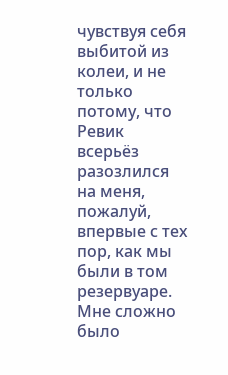чувствуя себя выбитой из колеи, и не только потому, что Ревик всерьёз разозлился на меня, пожалуй, впервые с тех пор, как мы были в том резервуаре.
Мне сложно было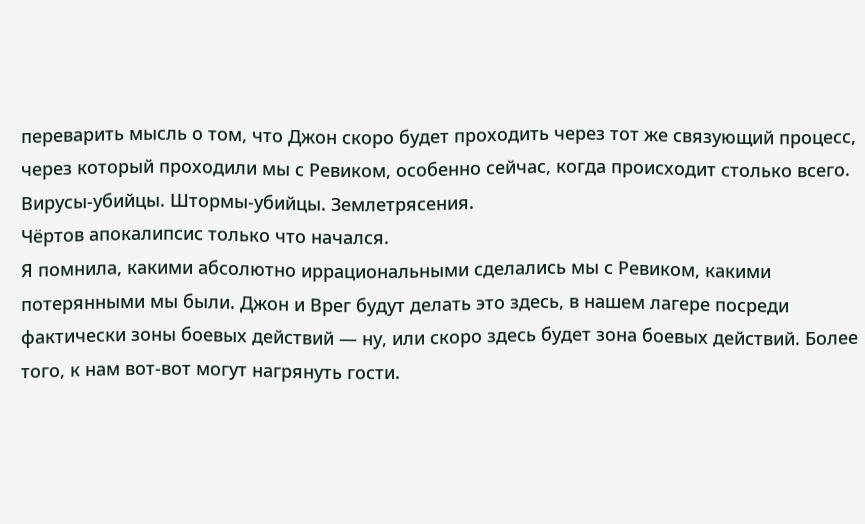переварить мысль о том, что Джон скоро будет проходить через тот же связующий процесс, через который проходили мы с Ревиком, особенно сейчас, когда происходит столько всего.
Вирусы-убийцы. Штормы-убийцы. Землетрясения.
Чёртов апокалипсис только что начался.
Я помнила, какими абсолютно иррациональными сделались мы с Ревиком, какими потерянными мы были. Джон и Врег будут делать это здесь, в нашем лагере посреди фактически зоны боевых действий — ну, или скоро здесь будет зона боевых действий. Более того, к нам вот-вот могут нагрянуть гости.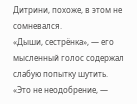Дитрини, похоже, в этом не сомневался.
«Дыши, сестрёнка», — его мысленный голос содержал слабую попытку шутить.
«Это не неодобрение, —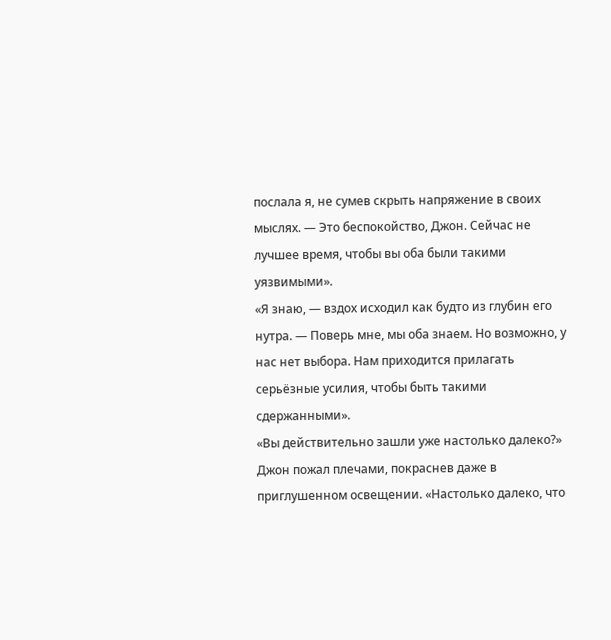послала я, не сумев скрыть напряжение в своих мыслях. — Это беспокойство, Джон. Сейчас не лучшее время, чтобы вы оба были такими уязвимыми».
«Я знаю, — вздох исходил как будто из глубин его нутра. — Поверь мне, мы оба знаем. Но возможно, у нас нет выбора. Нам приходится прилагать серьёзные усилия, чтобы быть такими сдержанными».
«Вы действительно зашли уже настолько далеко?»
Джон пожал плечами, покраснев даже в приглушенном освещении. «Настолько далеко, что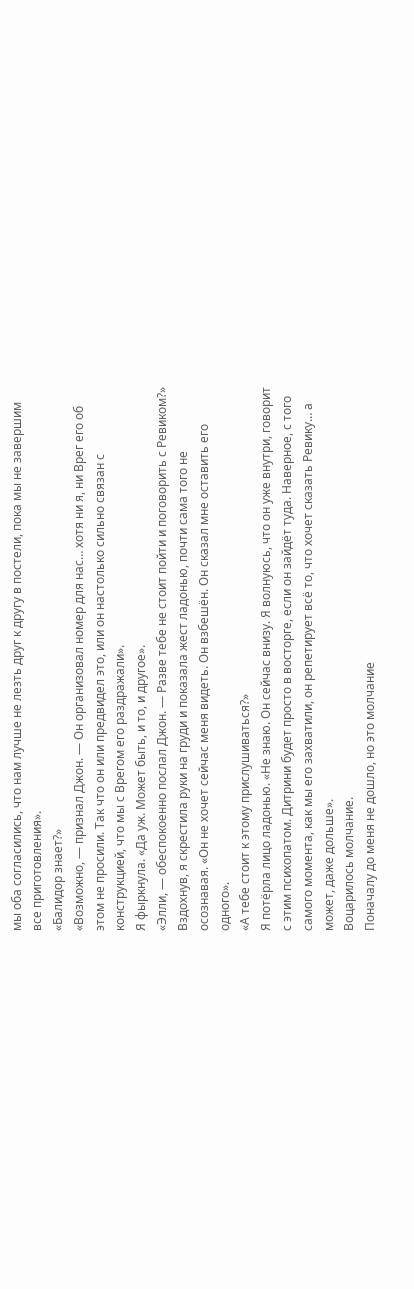мы оба согласились, что нам лучше не лезть друг к другу в постели, пока мы не завершим все приготовления».
«Балидор знает?»
«Возможно, — признал Джон. — Он организовал номер для нас… хотя ни я, ни Врег его об этом не просили. Так что он или предвидел это, или он настолько сильно связан с конструкцией, что мы с Врегом его раздражали».
Я фыркнула. «Да уж. Может быть, и то, и другое».
«Элли, — обеспокоенно послал Джон. — Разве тебе не стоит пойти и поговорить с Ревиком?»
Вздохнув, я скрестила руки на груди и показала жест ладонью, почти сама того не осознавая. «Он не хочет сейчас меня видеть. Он взбешён. Он сказал мне оставить его одного».
«А тебе стоит к этому прислушиваться?»
Я потёрла лицо ладонью. «Не знаю. Он сейчас внизу. Я волнуюсь, что он уже внутри, говорит с этим психопатом. Дитрини будет просто в восторге, если он зайдёт туда. Наверное, с того самого момента, как мы его захватили, он репетирует всё то, что хочет сказать Ревику… а может, даже дольше».
Воцарилось молчание.
Поначалу до меня не дошло, но это молчание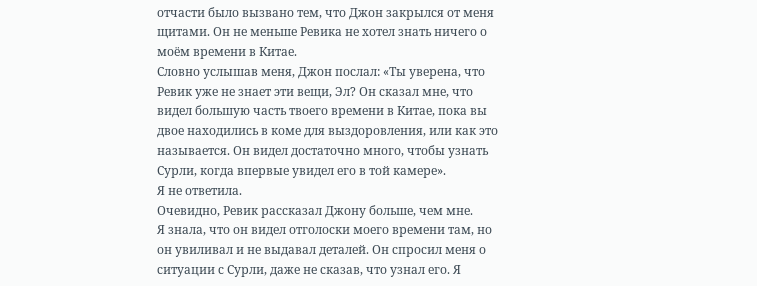отчасти было вызвано тем, что Джон закрылся от меня щитами. Он не меньше Ревика не хотел знать ничего о моём времени в Китае.
Словно услышав меня, Джон послал: «Ты уверена, что Ревик уже не знает эти вещи, Эл? Он сказал мне, что видел большую часть твоего времени в Китае, пока вы двое находились в коме для выздоровления, или как это называется. Он видел достаточно много, чтобы узнать Сурли, когда впервые увидел его в той камере».
Я не ответила.
Очевидно, Ревик рассказал Джону больше, чем мне.
Я знала, что он видел отголоски моего времени там, но он увиливал и не выдавал деталей. Он спросил меня о ситуации с Сурли, даже не сказав, что узнал его. Я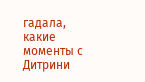гадала, какие моменты с Дитрини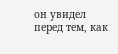он увидел перед тем, как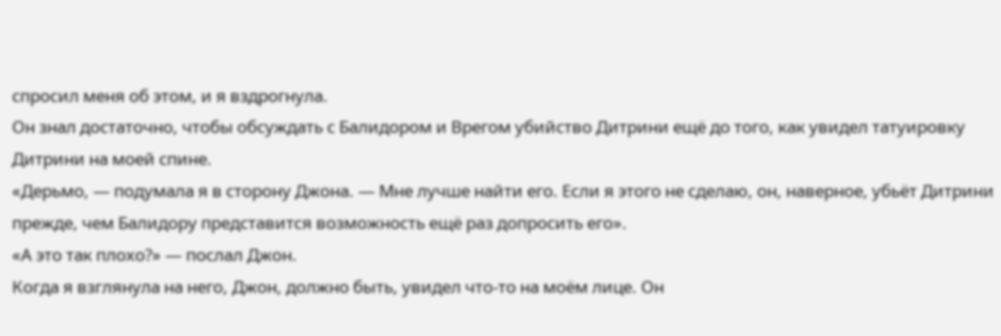спросил меня об этом, и я вздрогнула.
Он знал достаточно, чтобы обсуждать с Балидором и Врегом убийство Дитрини ещё до того, как увидел татуировку Дитрини на моей спине.
«Дерьмо, — подумала я в сторону Джона. — Мне лучше найти его. Если я этого не сделаю, он, наверное, убьёт Дитрини прежде, чем Балидору представится возможность ещё раз допросить его».
«А это так плохо?» — послал Джон.
Когда я взглянула на него, Джон, должно быть, увидел что-то на моём лице. Он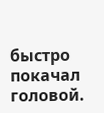быстро покачал головой.